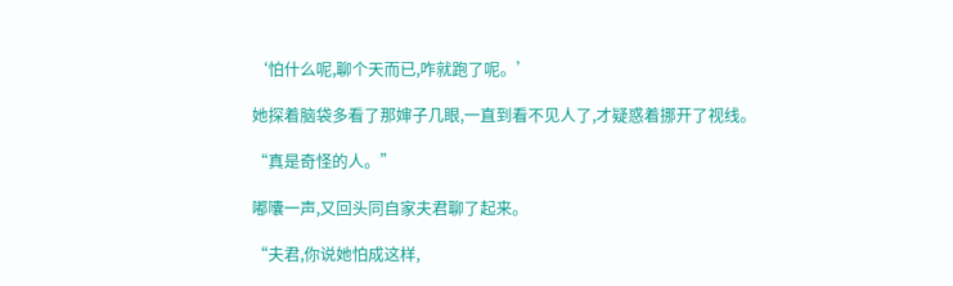‘怕什么呢,聊个天而已,咋就跑了呢。’

她探着脑袋多看了那婶子几眼,一直到看不见人了,才疑惑着挪开了视线。

“真是奇怪的人。”

嘟囔一声,又回头同自家夫君聊了起来。

“夫君,你说她怕成这样,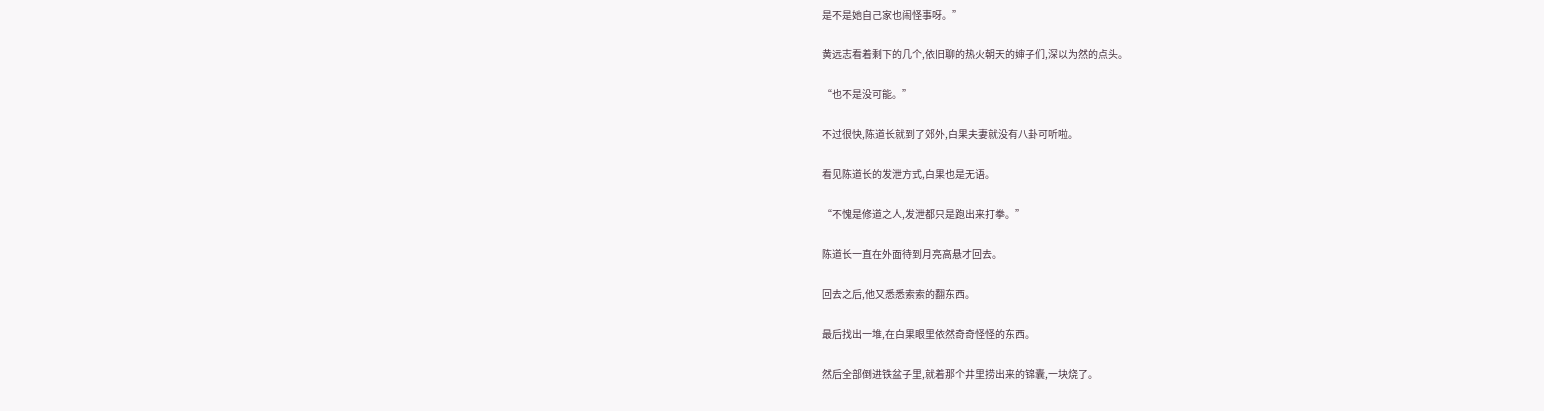是不是她自己家也闹怪事呀。”

黄远志看着剩下的几个,依旧聊的热火朝天的婶子们,深以为然的点头。

“也不是没可能。”

不过很快,陈道长就到了郊外,白果夫妻就没有八卦可听啦。

看见陈道长的发泄方式,白果也是无语。

“不愧是修道之人,发泄都只是跑出来打拳。”

陈道长一直在外面待到月亮高悬才回去。

回去之后,他又悉悉索索的翻东西。

最后找出一堆,在白果眼里依然奇奇怪怪的东西。

然后全部倒进铁盆子里,就着那个井里捞出来的锦囊,一块烧了。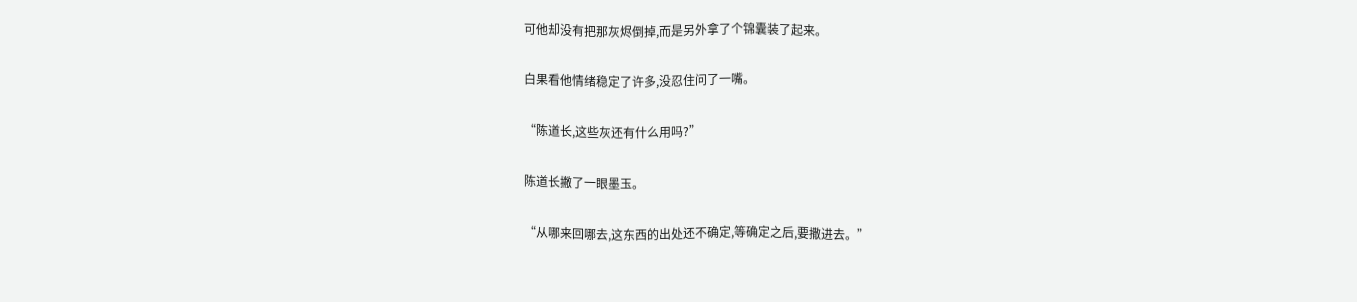可他却没有把那灰烬倒掉,而是另外拿了个锦囊装了起来。

白果看他情绪稳定了许多,没忍住问了一嘴。

“陈道长,这些灰还有什么用吗?”

陈道长撇了一眼墨玉。

“从哪来回哪去,这东西的出处还不确定,等确定之后,要撒进去。”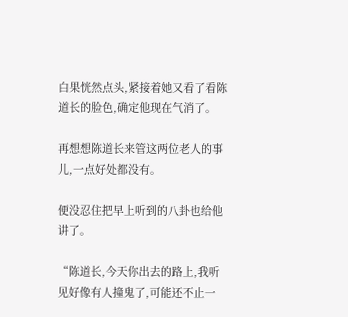白果恍然点头,紧接着她又看了看陈道长的脸色,确定他现在气消了。

再想想陈道长来管这两位老人的事儿,一点好处都没有。

便没忍住把早上听到的八卦也给他讲了。

“陈道长,今天你出去的路上,我听见好像有人撞鬼了,可能还不止一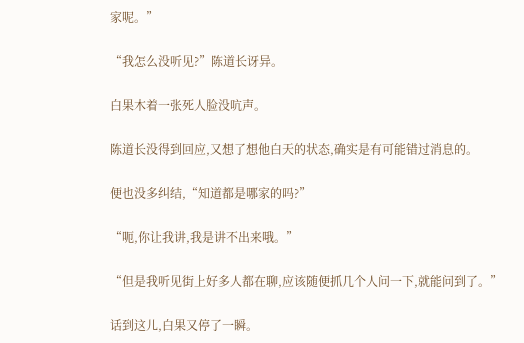家呢。”

“我怎么没听见?”陈道长讶异。

白果木着一张死人脸没吭声。

陈道长没得到回应,又想了想他白天的状态,确实是有可能错过消息的。

便也没多纠结,“知道都是哪家的吗?”

“呃,你让我讲,我是讲不出来哦。”

“但是我听见街上好多人都在聊,应该随便抓几个人问一下,就能问到了。”

话到这儿,白果又停了一瞬。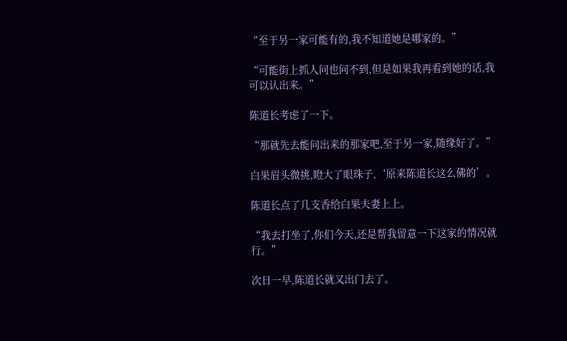“至于另一家可能有的,我不知道她是哪家的。”

“可能街上抓人问也问不到,但是如果我再看到她的话,我可以认出来。”

陈道长考虑了一下。

“那就先去能问出来的那家吧,至于另一家,随缘好了。”

白果眉头微挑,瞪大了眼珠子,‘原来陈道长这么佛的’。

陈道长点了几支香给白果夫妻上上。

“我去打坐了,你们今天,还是帮我留意一下这家的情况就行。”

次日一早,陈道长就又出门去了。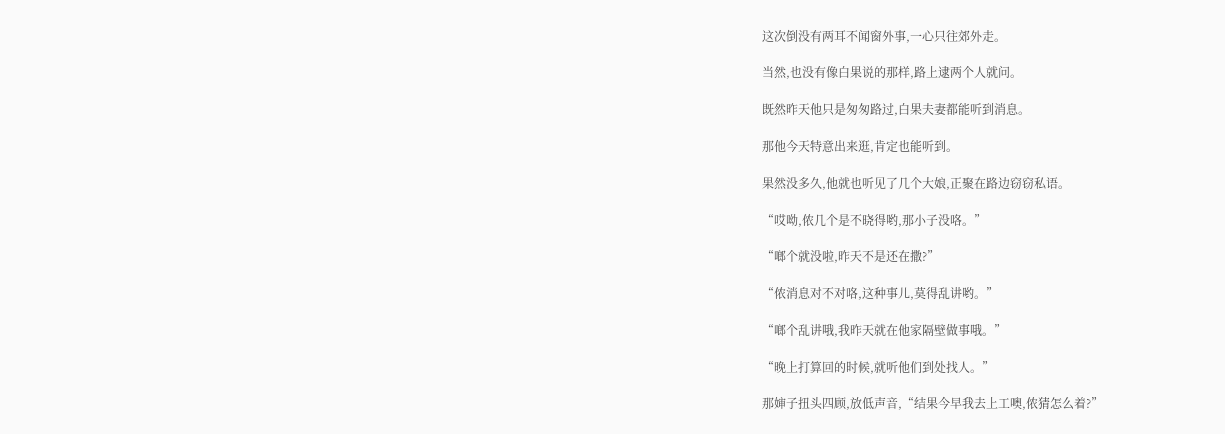这次倒没有两耳不闻窗外事,一心只往郊外走。

当然,也没有像白果说的那样,路上逮两个人就问。

既然昨天他只是匆匆路过,白果夫妻都能听到消息。

那他今天特意出来逛,肯定也能听到。

果然没多久,他就也听见了几个大娘,正聚在路边窃窃私语。

“哎呦,侬几个是不晓得哟,那小子没咯。”

“啷个就没啦,昨天不是还在撒?”

“侬消息对不对咯,这种事儿,莫得乱讲哟。”

“啷个乱讲哦,我昨天就在他家隔壁做事哦。”

“晚上打算回的时候,就听他们到处找人。”

那婶子扭头四顾,放低声音,“结果今早我去上工噢,侬猜怎么着?”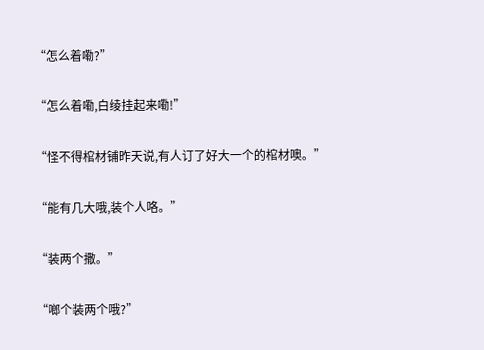“怎么着嘞?”

“怎么着嘞,白绫挂起来嘞!”

“怪不得棺材铺昨天说,有人订了好大一个的棺材噢。”

“能有几大哦,装个人咯。”

“装两个撒。”

“啷个装两个哦?”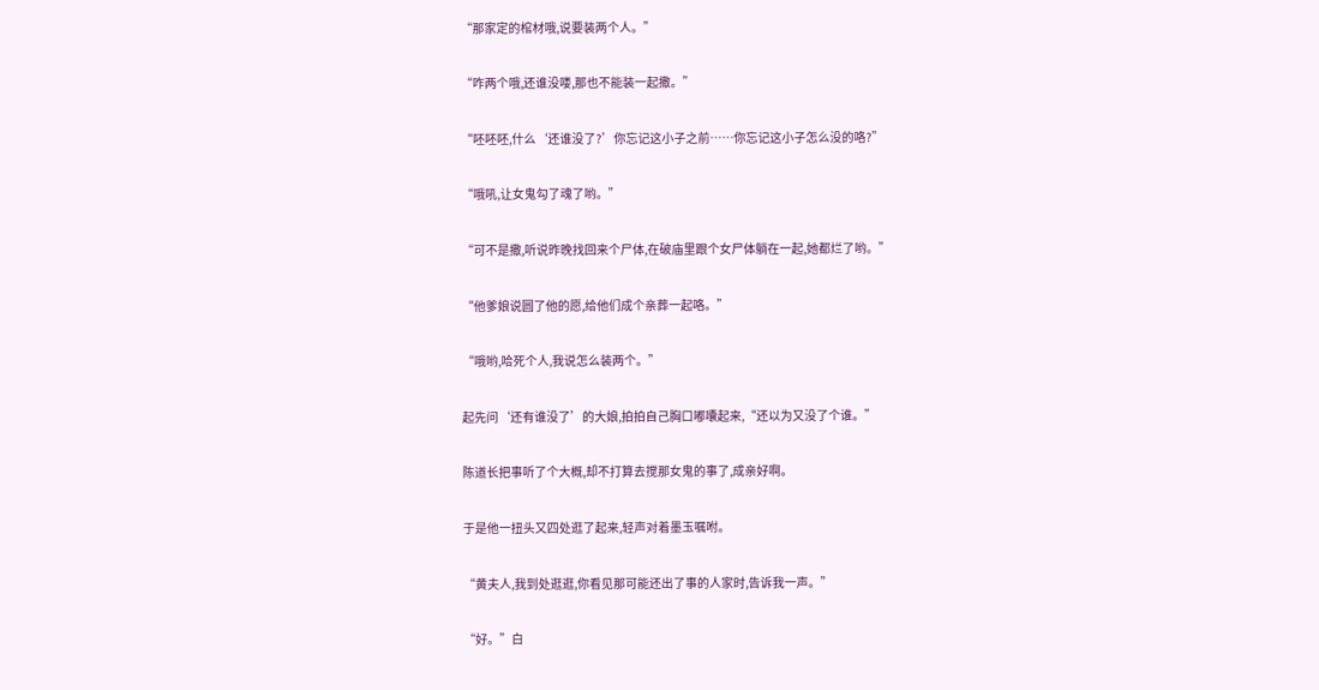“那家定的棺材哦,说要装两个人。”

“咋两个哦,还谁没喽,那也不能装一起撒。”

“呸呸呸,什么‘还谁没了?’你忘记这小子之前……你忘记这小子怎么没的咯?”

“哦吼,让女鬼勾了魂了哟。”

“可不是撒,听说昨晚找回来个尸体,在破庙里跟个女尸体躺在一起,她都烂了哟。”

“他爹娘说圆了他的愿,给他们成个亲葬一起咯。”

“哦哟,哈死个人,我说怎么装两个。”

起先问‘还有谁没了’的大娘,拍拍自己胸口嘟囔起来,“还以为又没了个谁。”

陈道长把事听了个大概,却不打算去搅那女鬼的事了,成亲好啊。

于是他一扭头又四处逛了起来,轻声对着墨玉嘱咐。

“黄夫人,我到处逛逛,你看见那可能还出了事的人家时,告诉我一声。”

“好。”白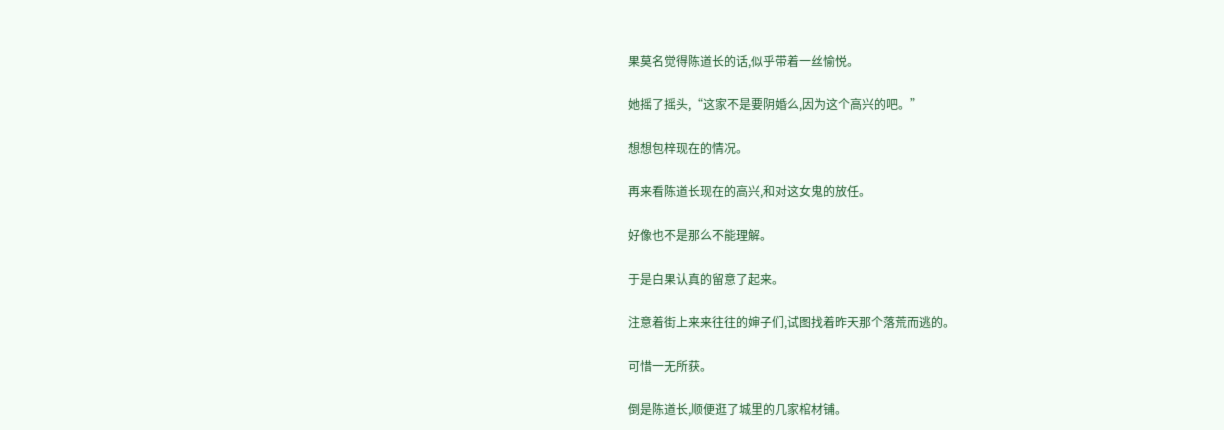果莫名觉得陈道长的话,似乎带着一丝愉悦。

她摇了摇头,“这家不是要阴婚么,因为这个高兴的吧。”

想想包梓现在的情况。

再来看陈道长现在的高兴,和对这女鬼的放任。

好像也不是那么不能理解。

于是白果认真的留意了起来。

注意着街上来来往往的婶子们,试图找着昨天那个落荒而逃的。

可惜一无所获。

倒是陈道长,顺便逛了城里的几家棺材铺。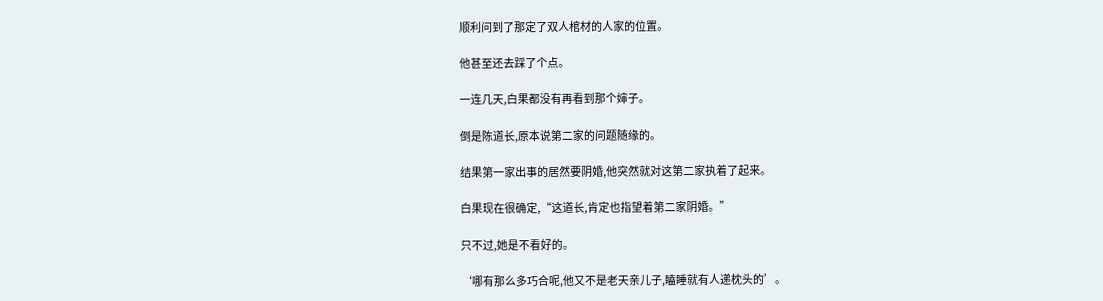顺利问到了那定了双人棺材的人家的位置。

他甚至还去踩了个点。

一连几天,白果都没有再看到那个婶子。

倒是陈道长,原本说第二家的问题随缘的。

结果第一家出事的居然要阴婚,他突然就对这第二家执着了起来。

白果现在很确定,“这道长,肯定也指望着第二家阴婚。”

只不过,她是不看好的。

‘哪有那么多巧合呢,他又不是老天亲儿子,瞌睡就有人递枕头的’。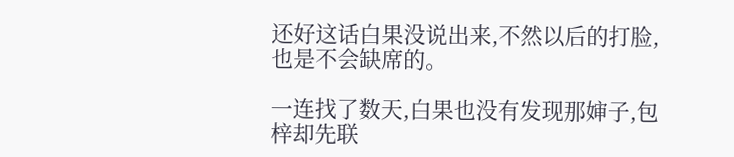还好这话白果没说出来,不然以后的打脸,也是不会缺席的。

一连找了数天,白果也没有发现那婶子,包梓却先联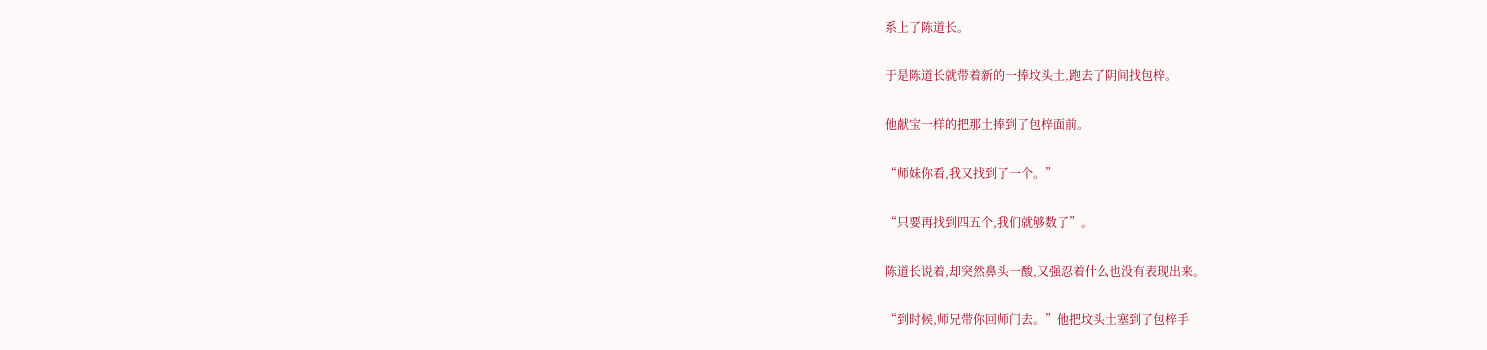系上了陈道长。

于是陈道长就带着新的一捧坟头土,跑去了阴间找包梓。

他献宝一样的把那土捧到了包梓面前。

“师妹你看,我又找到了一个。”

“只要再找到四五个,我们就够数了”。

陈道长说着,却突然鼻头一酸,又强忍着什么也没有表现出来。

“到时候,师兄带你回师门去。”他把坟头土塞到了包梓手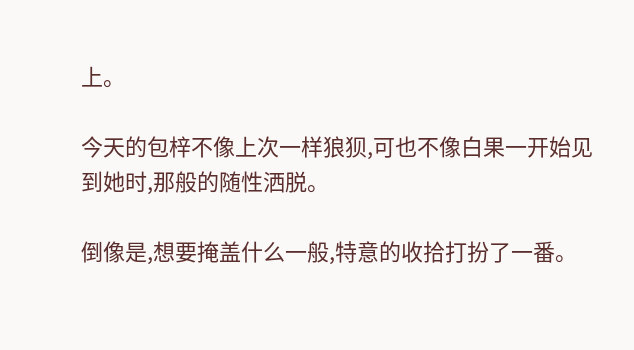上。

今天的包梓不像上次一样狼狈,可也不像白果一开始见到她时,那般的随性洒脱。

倒像是,想要掩盖什么一般,特意的收拾打扮了一番。